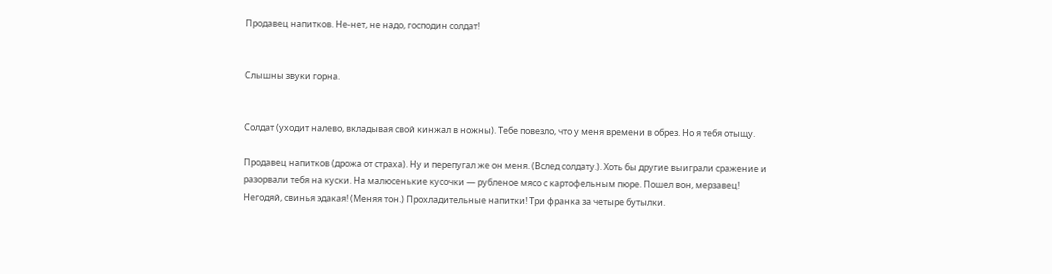Продавец напитков. Не-нет, не надо, господин солдат!


Слышны звуки горна.


Солдат (уходит налево, вкладывая свой кинжал в ножны). Тебе повезло, что у меня времени в обрез. Но я тебя отыщу.

Продавец напитков (дрожа от страха). Ну и перепугал же он меня. (Вслед солдату.). Хоть бы другие выиграли сражение и разорвали тебя на куски. На малюсенькие кусочки — рубленое мясо с картофельным пюре. Пошел вон, мерзавец! Негодяй, свинья эдакая! (Меняя тон.) Прохладительные напитки! Три франка за четыре бутылки.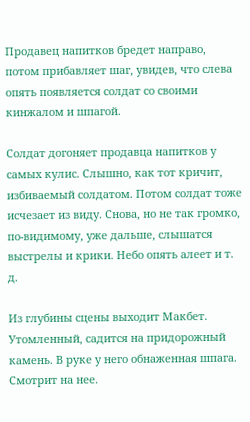Продавец напитков бредет направо, потом прибавляет шаг, увидев, что слева опять появляется солдат со своими кинжалом и шпагой.

Солдат догоняет продавца напитков у самых кулис. Слышно, как тот кричит, избиваемый солдатом. Потом солдат тоже исчезает из виду. Снова, но не так громко, по-видимому, уже дальше, слышатся выстрелы и крики. Небо опять алеет и т. д.

Из глубины сцены выходит Макбет. Утомленный, садится на придорожный камень. В руке у него обнаженная шпага. Смотрит на нее.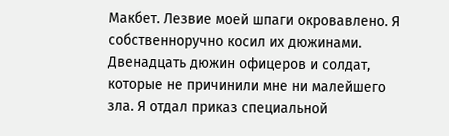Макбет. Лезвие моей шпаги окровавлено. Я собственноручно косил их дюжинами. Двенадцать дюжин офицеров и солдат, которые не причинили мне ни малейшего зла. Я отдал приказ специальной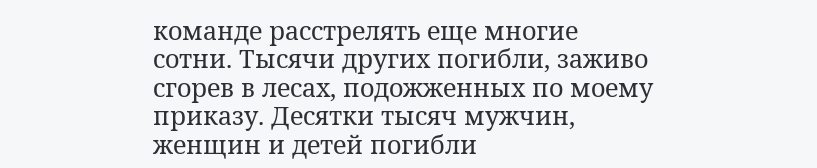команде расстрелять еще многие сотни. Тысячи других погибли, заживо сгорев в лесах, подожженных по моему приказу. Десятки тысяч мужчин, женщин и детей погибли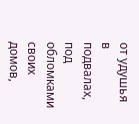от удушья в подвалах, под обломками своих домов,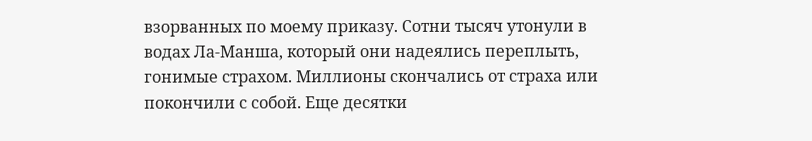взорванных по моему приказу. Сотни тысяч утонули в водах Ла-Манша, который они надеялись переплыть, гонимые страхом. Миллионы скончались от страха или покончили с собой. Еще десятки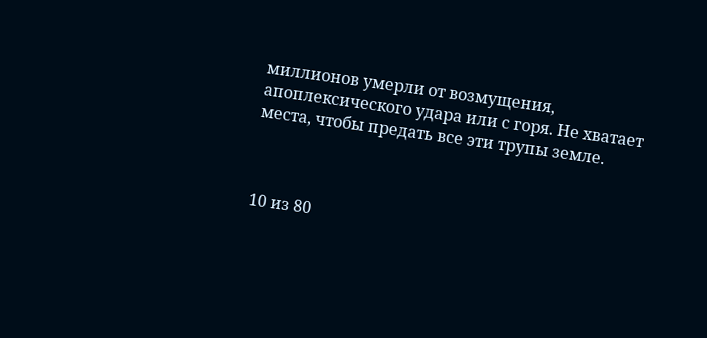миллионов умерли от возмущения, апоплексического удара или с горя. Не хватает места, чтобы предать все эти трупы земле.



10 из 80